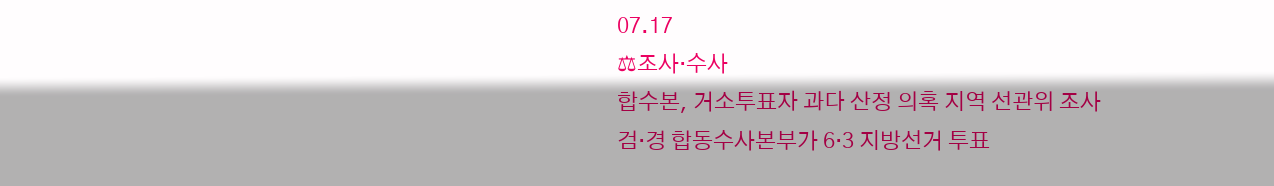07.17
⚖조사·수사
합수본, 거소투표자 과다 산정 의혹 지역 선관위 조사
검·경 합동수사본부가 6·3 지방선거 투표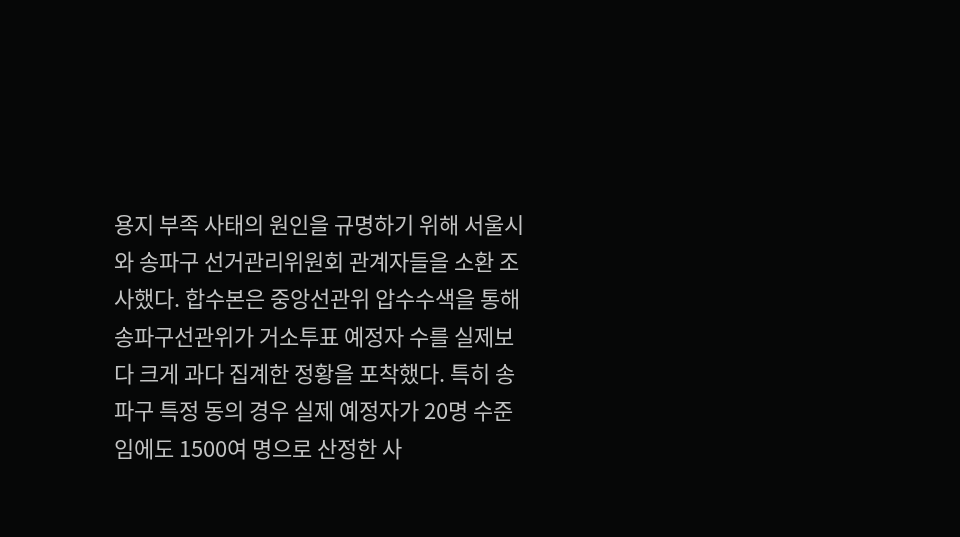용지 부족 사태의 원인을 규명하기 위해 서울시와 송파구 선거관리위원회 관계자들을 소환 조사했다. 합수본은 중앙선관위 압수수색을 통해 송파구선관위가 거소투표 예정자 수를 실제보다 크게 과다 집계한 정황을 포착했다. 특히 송파구 특정 동의 경우 실제 예정자가 20명 수준임에도 1500여 명으로 산정한 사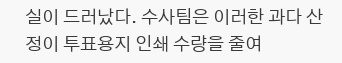실이 드러났다. 수사팀은 이러한 과다 산정이 투표용지 인쇄 수량을 줄여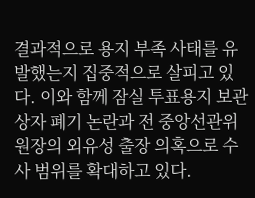결과적으로 용지 부족 사태를 유발했는지 집중적으로 살피고 있다. 이와 함께 잠실 투표용지 보관 상자 폐기 논란과 전 중앙선관위원장의 외유성 출장 의혹으로 수사 범위를 확대하고 있다.